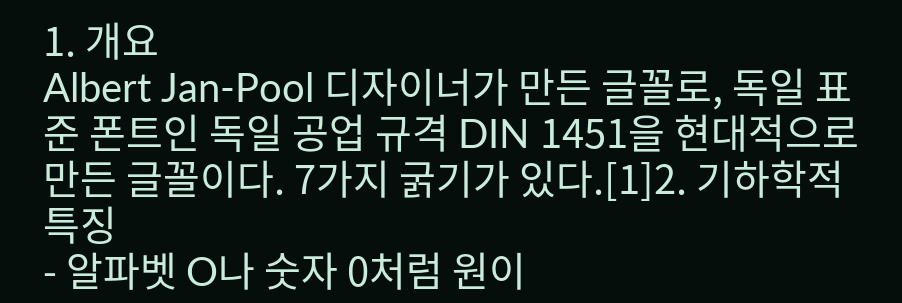1. 개요
Albert Jan-Pool 디자이너가 만든 글꼴로, 독일 표준 폰트인 독일 공업 규격 DIN 1451을 현대적으로 만든 글꼴이다. 7가지 굵기가 있다.[1]2. 기하학적 특징
- 알파벳 O나 숫자 0처럼 원이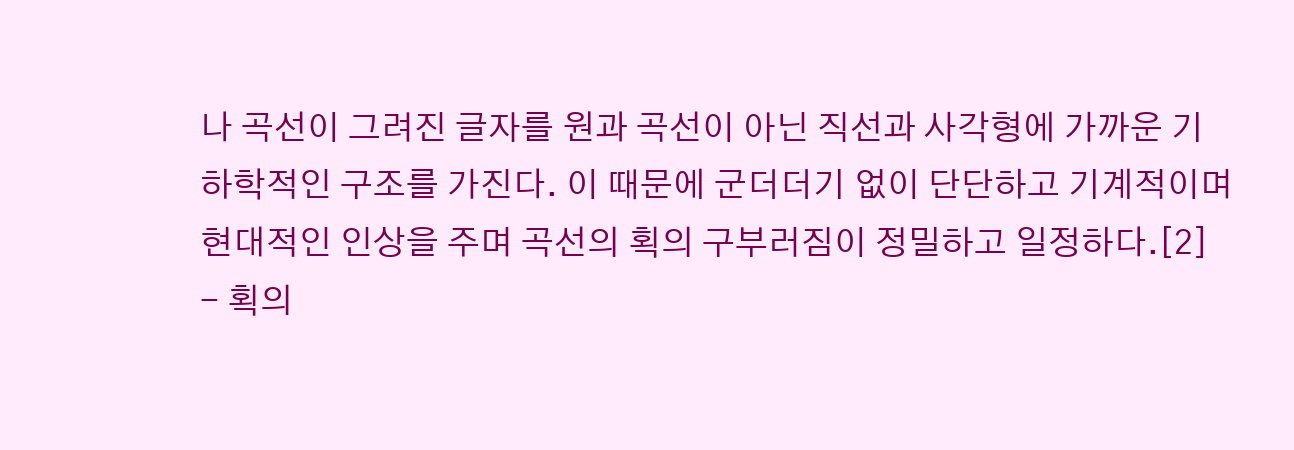나 곡선이 그려진 글자를 원과 곡선이 아닌 직선과 사각형에 가까운 기하학적인 구조를 가진다. 이 때문에 군더더기 없이 단단하고 기계적이며 현대적인 인상을 주며 곡선의 획의 구부러짐이 정밀하고 일정하다.[2]
- 획의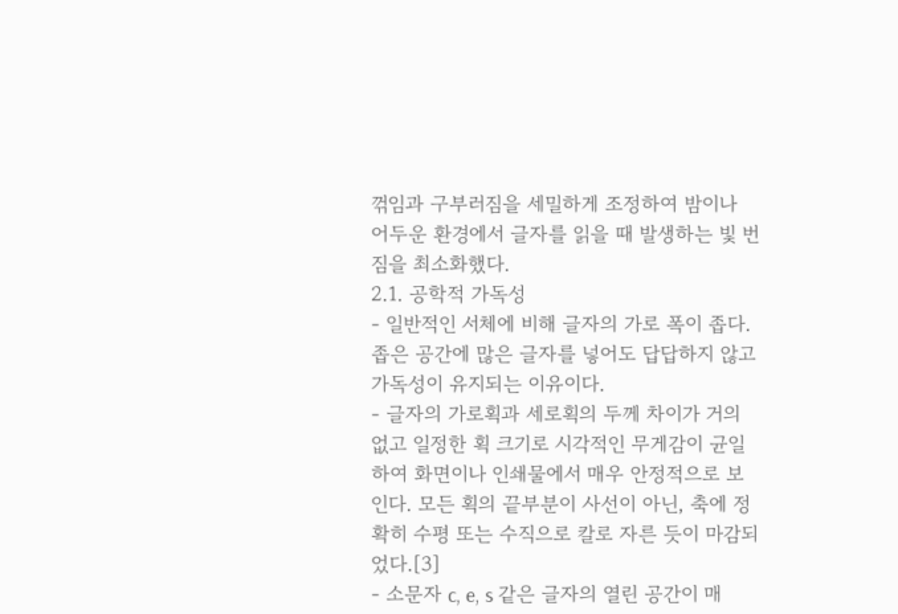꺾임과 구부러짐을 세밀하게 조정하여 밤이나 어두운 환경에서 글자를 읽을 때 발생하는 빛 번짐을 최소화했다.
2.1. 공학적 가독성
- 일반적인 서체에 비해 글자의 가로 폭이 좁다. 좁은 공간에 많은 글자를 넣어도 답답하지 않고 가독성이 유지되는 이유이다.
- 글자의 가로획과 세로획의 두께 차이가 거의 없고 일정한 획 크기로 시각적인 무게감이 균일하여 화면이나 인쇄물에서 매우 안정적으로 보인다. 모든 획의 끝부분이 사선이 아닌, 축에 정확히 수평 또는 수직으로 칼로 자른 듯이 마감되었다.[3]
- 소문자 c, e, s 같은 글자의 열린 공간이 매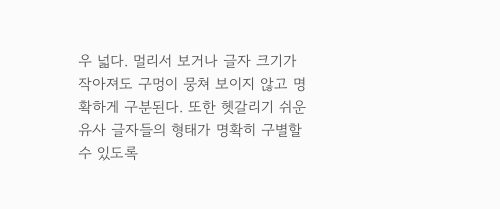우 넓다. 멀리서 보거나 글자 크기가 작아져도 구멍이 뭉쳐 보이지 않고 명확하게 구분된다. 또한 헷갈리기 쉬운 유사 글자들의 형태가 명확히 구별할수 있도록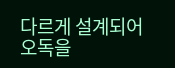다르게 설계되어 오독을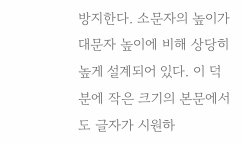방지한다. 소문자의 높이가 대문자 높이에 비해 상당히 높게 설계되어 있다. 이 덕분에 작은 크기의 본문에서도 글자가 시원하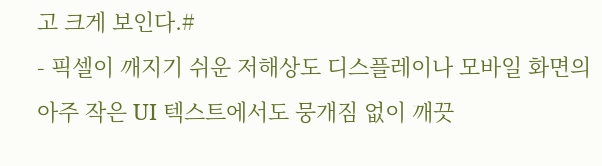고 크게 보인다.#
- 픽셀이 깨지기 쉬운 저해상도 디스플레이나 모바일 화면의 아주 작은 UI 텍스트에서도 뭉개짐 없이 깨끗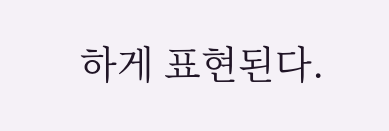하게 표현된다.